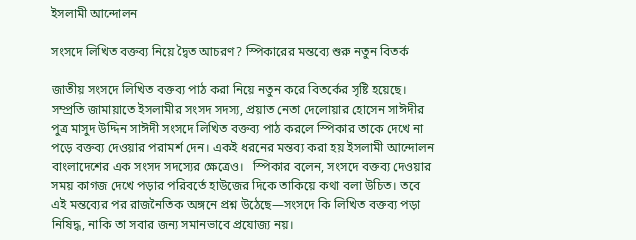ইসলামী আন্দোলন

সংসদে লিখিত বক্তব্য নিয়ে দ্বৈত আচরণ? স্পিকারের মন্তব্যে শুরু নতুন বিতর্ক

জাতীয় সংসদে লিখিত বক্তব্য পাঠ করা নিয়ে নতুন করে বিতর্কের সৃষ্টি হয়েছে। সম্প্রতি জামায়াতে ইসলামীর সংসদ সদস্য, প্রয়াত নেতা দেলোয়ার হোসেন সাঈদীর পুত্র মাসুদ উদ্দিন সাঈদী সংসদে লিখিত বক্তব্য পাঠ করলে স্পিকার তাকে দেখে না পড়ে বক্তব্য দেওয়ার পরামর্শ দেন। একই ধরনের মন্তব্য করা হয় ইসলামী আন্দোলন বাংলাদেশের এক সংসদ সদস্যের ক্ষেত্রেও।   স্পিকার বলেন, সংসদে বক্তব্য দেওয়ার সময় কাগজ দেখে পড়ার পরিবর্তে হাউজের দিকে তাকিয়ে কথা বলা উচিত। তবে এই মন্তব্যের পর রাজনৈতিক অঙ্গনে প্রশ্ন উঠেছে—সংসদে কি লিখিত বক্তব্য পড়া নিষিদ্ধ, নাকি তা সবার জন্য সমানভাবে প্রযোজ্য নয়।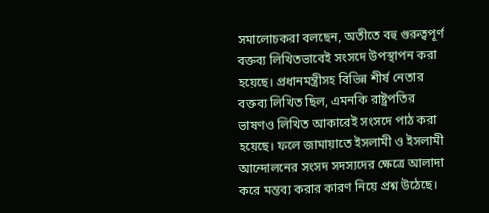সমালোচকরা বলছেন, অতীতে বহু গুরুত্বপূর্ণ বক্তব্য লিখিতভাবেই সংসদে উপস্থাপন করা হয়েছে। প্রধানমন্ত্রীসহ বিভিন্ন শীর্ষ নেতার বক্তব্য লিখিত ছিল, এমনকি রাষ্ট্রপতির ভাষণও লিখিত আকারেই সংসদে পাঠ করা হয়েছে। ফলে জামায়াতে ইসলামী ও ইসলামী আন্দোলনের সংসদ সদস্যদের ক্ষেত্রে আলাদা করে মন্তব্য করার কারণ নিয়ে প্রশ্ন উঠেছে।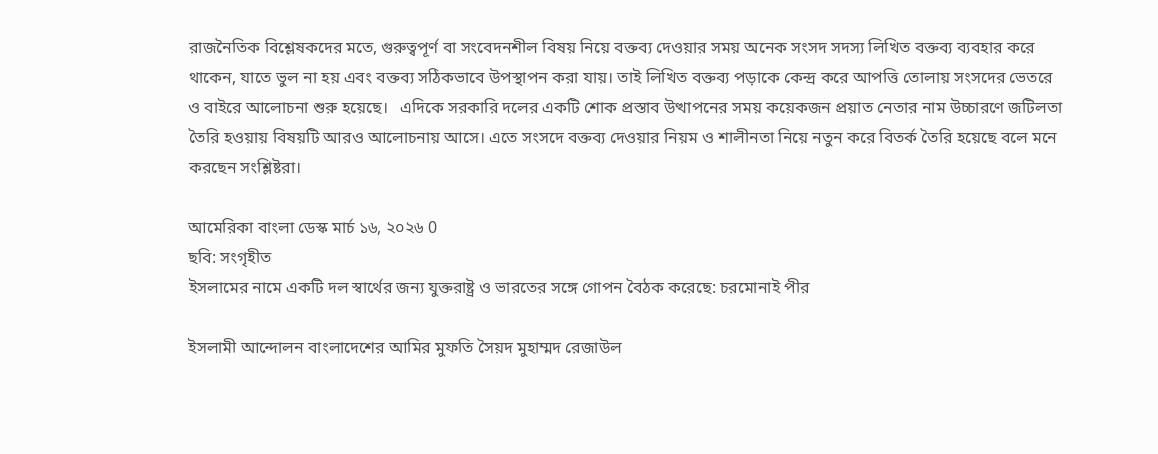রাজনৈতিক বিশ্লেষকদের মতে, গুরুত্বপূর্ণ বা সংবেদনশীল বিষয় নিয়ে বক্তব্য দেওয়ার সময় অনেক সংসদ সদস্য লিখিত বক্তব্য ব্যবহার করে থাকেন, যাতে ভুল না হয় এবং বক্তব্য সঠিকভাবে উপস্থাপন করা যায়। তাই লিখিত বক্তব্য পড়াকে কেন্দ্র করে আপত্তি তোলায় সংসদের ভেতরে ও বাইরে আলোচনা শুরু হয়েছে।   এদিকে সরকারি দলের একটি শোক প্রস্তাব উত্থাপনের সময় কয়েকজন প্রয়াত নেতার নাম উচ্চারণে জটিলতা তৈরি হওয়ায় বিষয়টি আরও আলোচনায় আসে। এতে সংসদে বক্তব্য দেওয়ার নিয়ম ও শালীনতা নিয়ে নতুন করে বিতর্ক তৈরি হয়েছে বলে মনে করছেন সংশ্লিষ্টরা।

আমেরিকা বাংলা ডেস্ক মার্চ ১৬, ২০২৬ 0
ছবি: সংগৃহীত
ইসলামের নামে একটি দল স্বার্থের জন্য যুক্তরাষ্ট্র ও ভারতের সঙ্গে গোপন বৈঠক করেছে: চরমোনাই পীর

ইসলামী আন্দোলন বাংলাদেশের আমির মুফতি সৈয়দ মুহাম্মদ রেজাউল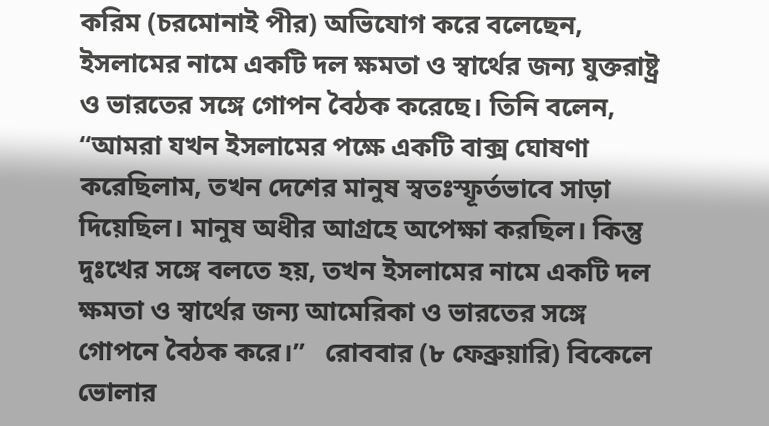করিম (চরমোনাই পীর) অভিযোগ করে বলেছেন, ইসলামের নামে একটি দল ক্ষমতা ও স্বার্থের জন্য যুক্তরাষ্ট্র ও ভারতের সঙ্গে গোপন বৈঠক করেছে। তিনি বলেন, “আমরা যখন ইসলামের পক্ষে একটি বাক্স ঘোষণা করেছিলাম, তখন দেশের মানুষ স্বতঃস্ফূর্তভাবে সাড়া দিয়েছিল। মানুষ অধীর আগ্রহে অপেক্ষা করছিল। কিন্তু দুঃখের সঙ্গে বলতে হয়, তখন ইসলামের নামে একটি দল ক্ষমতা ও স্বার্থের জন্য আমেরিকা ও ভারতের সঙ্গে গোপনে বৈঠক করে।”   রোববার (৮ ফেব্রুয়ারি) বিকেলে ভোলার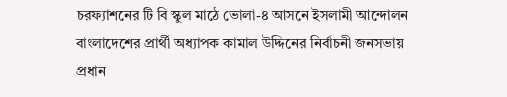চরফ্যাশনের টি বি স্কুল মাঠে ভোলা-৪ আসনে ইসলামী আন্দোলন বাংলাদেশের প্রার্থী অধ্যাপক কামাল উদ্দিনের নির্বাচনী জনসভায় প্রধান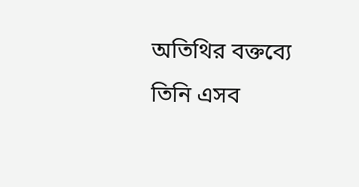অতিথির বক্তব্যে তিনি এসব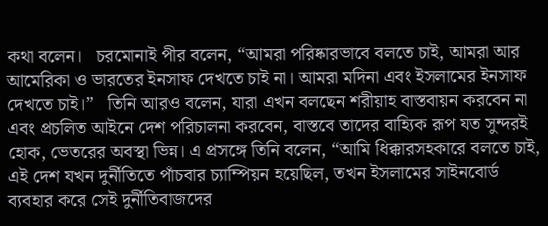কথা বলেন।   চরমোনাই পীর বলেন, “আমরা পরিষ্কারভাবে বলতে চাই, আমরা আর আমেরিকা ও ভারতের ইনসাফ দেখতে চাই না। আমরা মদিনা এবং ইসলামের ইনসাফ দেখতে চাই।”   তিনি আরও বলেন, যারা এখন বলছেন শরীয়াহ বাস্তবায়ন করবেন না এবং প্রচলিত আইনে দেশ পরিচালনা করবেন, বাস্তবে তাদের বাহ্যিক রূপ যত সুন্দরই হোক, ভেতরের অবস্থা ভিন্ন। এ প্রসঙ্গে তিনি বলেন, “আমি ধিক্কারসহকারে বলতে চাই, এই দেশ যখন দুর্নীতিতে পাঁচবার চ্যাম্পিয়ন হয়েছিল, তখন ইসলামের সাইনবোর্ড ব্যবহার করে সেই দুর্নীতিবাজদের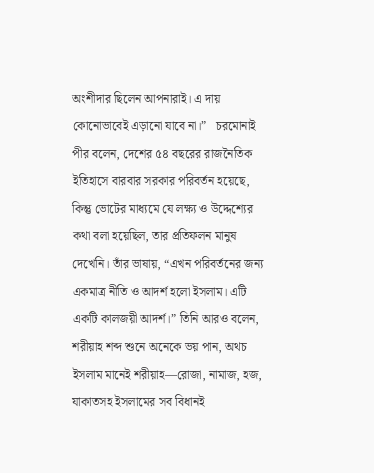অংশীদার ছিলেন আপনারাই। এ দায় কোনোভাবেই এড়ানো যাবে না।”   চরমোনাই পীর বলেন, দেশের ৫৪ বছরের রাজনৈতিক ইতিহাসে বারবার সরকার পরিবর্তন হয়েছে, কিন্তু ভোটের মাধ্যমে যে লক্ষ্য ও উদ্দেশ্যের কথা বলা হয়েছিল, তার প্রতিফলন মানুষ দেখেনি। তাঁর ভাষায়, “এখন পরিবর্তনের জন্য একমাত্র নীতি ও আদর্শ হলো ইসলাম। এটি একটি কালজয়ী আদর্শ।” তিনি আরও বলেন, শরীয়াহ শব্দ শুনে অনেকে ভয় পান, অথচ ইসলাম মানেই শরীয়াহ—রোজা, নামাজ, হজ, যাকাতসহ ইসলামের সব বিধানই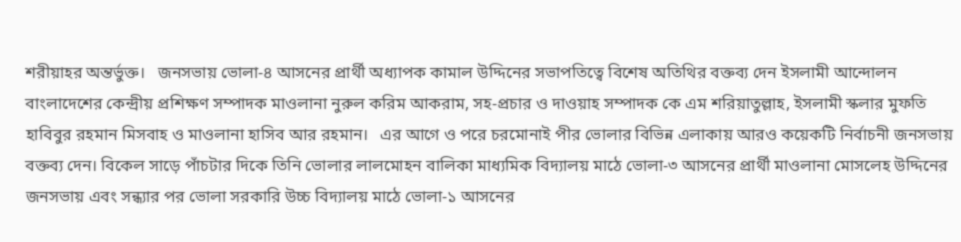শরীয়াহর অন্তর্ভুক্ত।   জনসভায় ভোলা-৪ আসনের প্রার্থী অধ্যাপক কামাল উদ্দিনের সভাপতিত্বে বিশেষ অতিথির বক্তব্য দেন ইসলামী আন্দোলন বাংলাদেশের কেন্দ্রীয় প্রশিক্ষণ সম্পাদক মাওলানা নুরুল করিম আকরাম, সহ-প্রচার ও দাওয়াহ সম্পাদক কে এম শরিয়াতুল্লাহ, ইসলামী স্কলার মুফতি হাবিবুর রহমান মিসবাহ ও মাওলানা হাসিব আর রহমান।   এর আগে ও পরে চরমোনাই পীর ভোলার বিভিন্ন এলাকায় আরও কয়েকটি নির্বাচনী জনসভায় বক্তব্য দেন। বিকেল সাড়ে পাঁচটার দিকে তিনি ভোলার লালমোহন বালিকা মাধ্যমিক বিদ্যালয় মাঠে ভোলা-৩ আসনের প্রার্থী মাওলানা মোসলেহ উদ্দিনের জনসভায় এবং সন্ধ্যার পর ভোলা সরকারি উচ্চ বিদ্যালয় মাঠে ভোলা-১ আসনের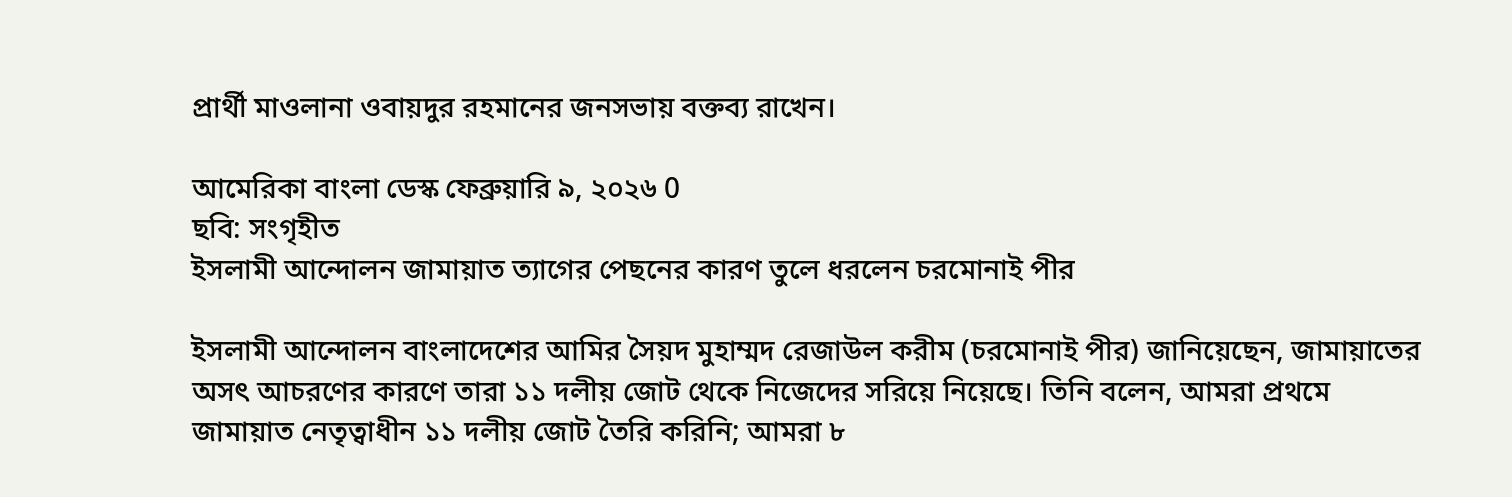প্রার্থী মাওলানা ওবায়দুর রহমানের জনসভায় বক্তব্য রাখেন।

আমেরিকা বাংলা ডেস্ক ফেব্রুয়ারি ৯, ২০২৬ 0
ছবি: সংগৃহীত
ইসলামী আন্দোলন জামায়াত ত্যাগের পেছনের কারণ তুলে ধরলেন চরমোনাই পীর

ইসলামী আন্দোলন বাংলাদেশের আমির সৈয়দ মুহাম্মদ রেজাউল করীম (চরমোনাই পীর) জানিয়েছেন, জামায়াতের অসৎ আচরণের কারণে তারা ১১ দলীয় জোট থেকে নিজেদের সরিয়ে নিয়েছে। তিনি বলেন, আমরা প্রথমে জামায়াত নেতৃত্বাধীন ১১ দলীয় জোট তৈরি করিনি; আমরা ৮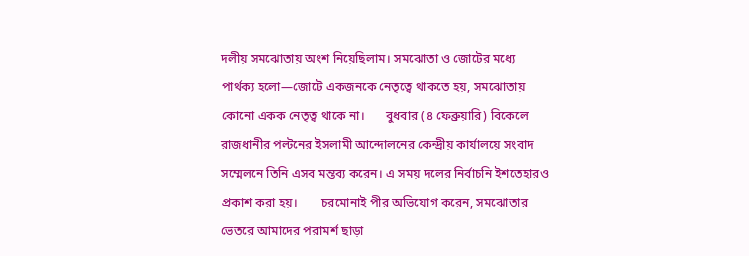দলীয় সমঝোতায় অংশ নিয়েছিলাম। সমঝোতা ও জোটের মধ্যে পার্থক্য হলো—জোটে একজনকে নেতৃত্বে থাকতে হয়, সমঝোতায় কোনো একক নেতৃত্ব থাকে না।       বুধবার (৪ ফেব্রুয়ারি) বিকেলে রাজধানীর পল্টনের ইসলামী আন্দোলনের কেন্দ্রীয় কার্যালয়ে সংবাদ সম্মেলনে তিনি এসব মন্তব্য করেন। এ সময় দলের নির্বাচনি ইশতেহারও প্রকাশ করা হয়।       চরমোনাই পীর অভিযোগ করেন, সমঝোতার ভেতরে আমাদের পরামর্শ ছাড়া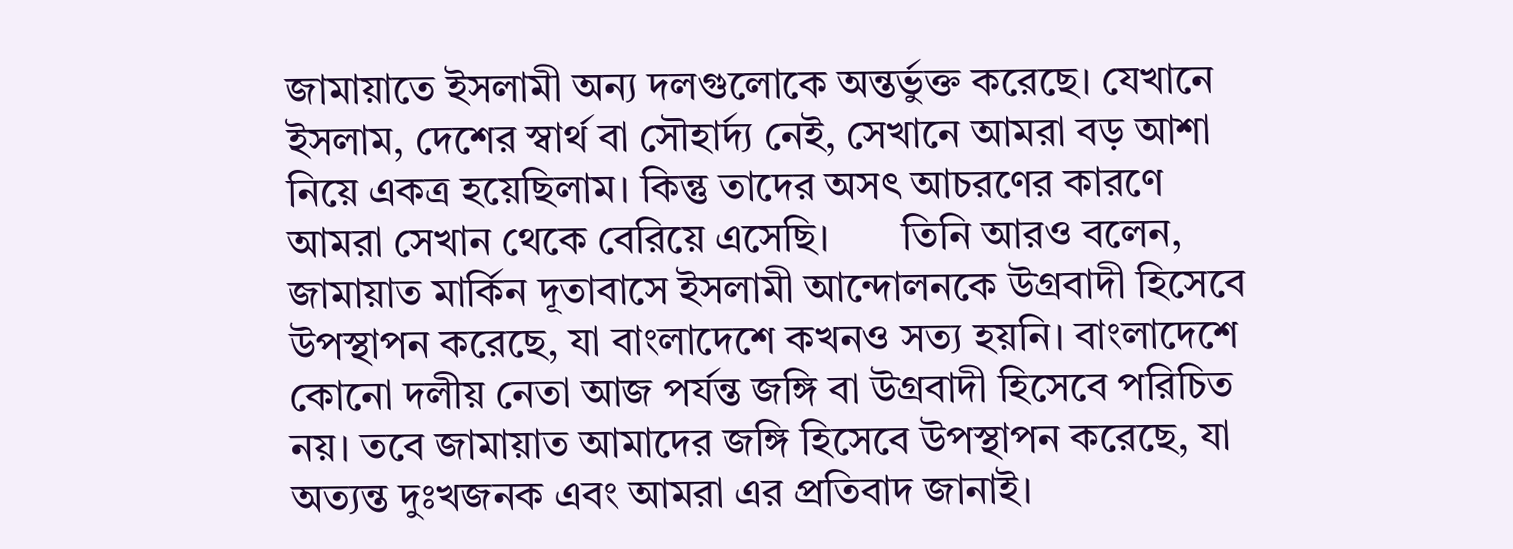জামায়াতে ইসলামী অন্য দলগুলোকে অন্তর্ভুক্ত করেছে। যেখানে ইসলাম, দেশের স্বার্থ বা সৌহার্দ্য নেই, সেখানে আমরা বড় আশা নিয়ে একত্র হয়েছিলাম। কিন্তু তাদের অসৎ আচরণের কারণে আমরা সেখান থেকে বেরিয়ে এসেছি।       তিনি আরও বলেন, জামায়াত মার্কিন দূতাবাসে ইসলামী আন্দোলনকে উগ্রবাদী হিসেবে উপস্থাপন করেছে, যা বাংলাদেশে কখনও সত্য হয়নি। বাংলাদেশে কোনো দলীয় নেতা আজ পর্যন্ত জঙ্গি বা উগ্রবাদী হিসেবে পরিচিত নয়। তবে জামায়াত আমাদের জঙ্গি হিসেবে উপস্থাপন করেছে, যা অত্যন্ত দুঃখজনক এবং আমরা এর প্রতিবাদ জানাই।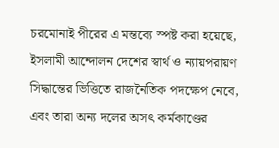চরমোনাই পীরের এ মন্তব্যে স্পষ্ট করা হয়েছে, ইসলামী আন্দোলন দেশের স্বার্থ ও ন্যায়পরায়ণ সিদ্ধান্তের ভিত্তিতে রাজনৈতিক পদক্ষেপ নেবে, এবং তারা অন্য দলের অসৎ কর্মকাণ্ডের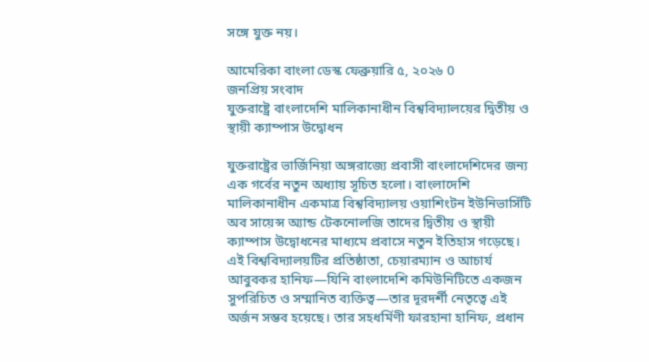সঙ্গে যুক্ত নয়।

আমেরিকা বাংলা ডেস্ক ফেব্রুয়ারি ৫, ২০২৬ 0
জনপ্রিয় সংবাদ
যুক্তরাষ্ট্রে বাংলাদেশি মালিকানাধীন বিশ্ববিদ্যালয়ের দ্বিতীয় ও স্থায়ী ক্যাম্পাস উদ্বোধন

যুক্তরাষ্ট্রের ভার্জিনিয়া অঙ্গরাজ্যে প্রবাসী বাংলাদেশিদের জন্য এক গর্বের নতুন অধ্যায় সূচিত হলো। বাংলাদেশি মালিকানাধীন একমাত্র বিশ্ববিদ্যালয় ওয়াশিংটন ইউনিভার্সিটি অব সায়েন্স অ্যান্ড টেকনোলজি তাদের দ্বিতীয় ও স্থায়ী ক্যাম্পাস উদ্বোধনের মাধ্যমে প্রবাসে নতুন ইতিহাস গড়েছে।   এই বিশ্ববিদ্যালয়টির প্রতিষ্ঠাতা, চেয়ারম্যান ও আচার্য আবুবকর হানিফ—যিনি বাংলাদেশি কমিউনিটিতে একজন সুপরিচিত ও সম্মানিত ব্যক্তিত্ব—তার দূরদর্শী নেতৃত্বে এই অর্জন সম্ভব হয়েছে। তার সহধর্মিণী ফারহানা হানিফ, প্রধান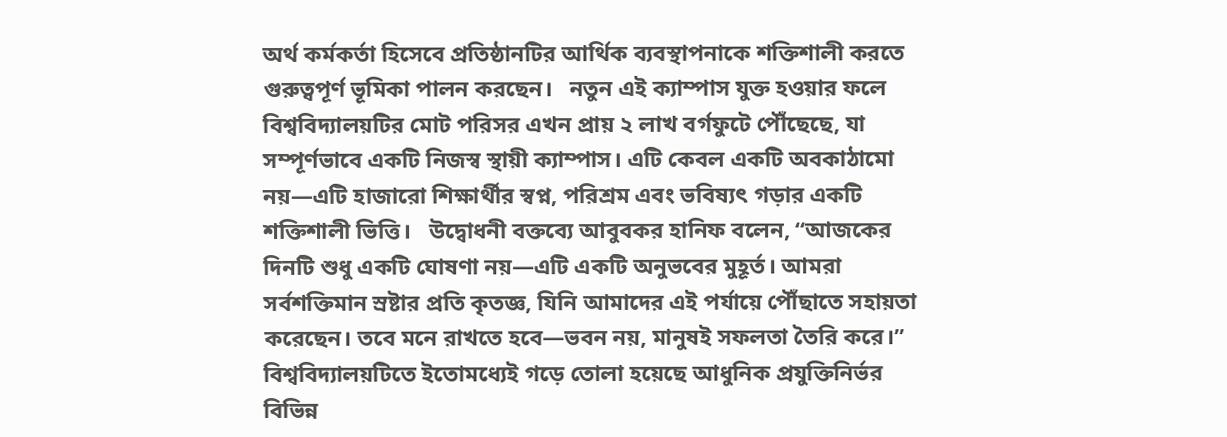অর্থ কর্মকর্তা হিসেবে প্রতিষ্ঠানটির আর্থিক ব্যবস্থাপনাকে শক্তিশালী করতে গুরুত্বপূর্ণ ভূমিকা পালন করছেন।   নতুন এই ক্যাম্পাস যুক্ত হওয়ার ফলে বিশ্ববিদ্যালয়টির মোট পরিসর এখন প্রায় ২ লাখ বর্গফুটে পৌঁছেছে, যা সম্পূর্ণভাবে একটি নিজস্ব স্থায়ী ক্যাম্পাস। এটি কেবল একটি অবকাঠামো নয়—এটি হাজারো শিক্ষার্থীর স্বপ্ন, পরিশ্রম এবং ভবিষ্যৎ গড়ার একটি শক্তিশালী ভিত্তি।   উদ্বোধনী বক্তব্যে আবুবকর হানিফ বলেন, “আজকের দিনটি শুধু একটি ঘোষণা নয়—এটি একটি অনুভবের মুহূর্ত। আমরা সর্বশক্তিমান স্রষ্টার প্রতি কৃতজ্ঞ, যিনি আমাদের এই পর্যায়ে পৌঁছাতে সহায়তা করেছেন। তবে মনে রাখতে হবে—ভবন নয়, মানুষই সফলতা তৈরি করে।”   বিশ্ববিদ্যালয়টিতে ইতোমধ্যেই গড়ে তোলা হয়েছে আধুনিক প্রযুক্তিনির্ভর বিভিন্ন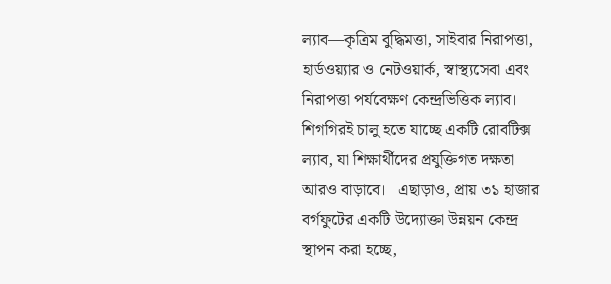ল্যাব—কৃত্রিম বুদ্ধিমত্তা, সাইবার নিরাপত্তা, হার্ডওয়্যার ও নেটওয়ার্ক, স্বাস্থ্যসেবা এবং নিরাপত্তা পর্যবেক্ষণ কেন্দ্রভিত্তিক ল্যাব। শিগগিরই চালু হতে যাচ্ছে একটি রোবটিক্স ল্যাব, যা শিক্ষার্থীদের প্রযুক্তিগত দক্ষতা আরও বাড়াবে।   এছাড়াও, প্রায় ৩১ হাজার বর্গফুটের একটি উদ্যোক্তা উন্নয়ন কেন্দ্র স্থাপন করা হচ্ছে,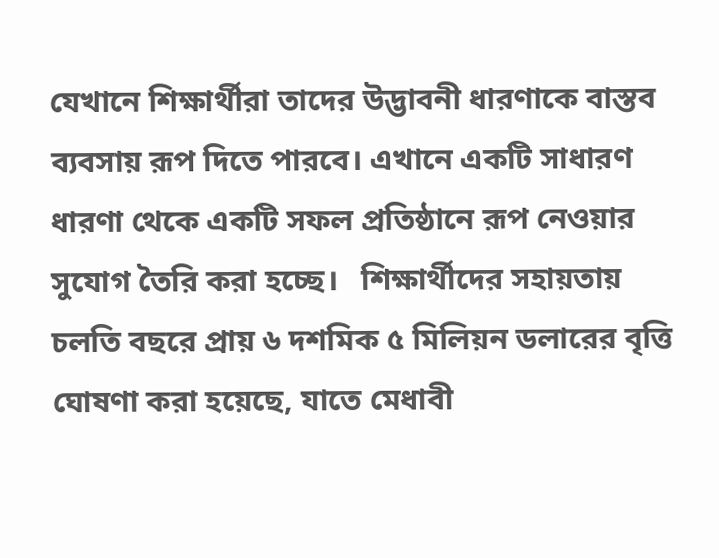যেখানে শিক্ষার্থীরা তাদের উদ্ভাবনী ধারণাকে বাস্তব ব্যবসায় রূপ দিতে পারবে। এখানে একটি সাধারণ ধারণা থেকে একটি সফল প্রতিষ্ঠানে রূপ নেওয়ার সুযোগ তৈরি করা হচ্ছে।   শিক্ষার্থীদের সহায়তায় চলতি বছরে প্রায় ৬ দশমিক ৫ মিলিয়ন ডলারের বৃত্তি ঘোষণা করা হয়েছে, যাতে মেধাবী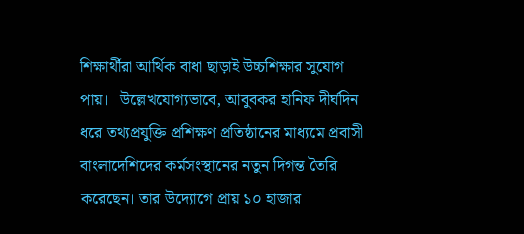শিক্ষার্থীরা আর্থিক বাধা ছাড়াই উচ্চশিক্ষার সুযোগ পায়।   উল্লেখযোগ্যভাবে, আবুবকর হানিফ দীর্ঘদিন ধরে তথ্যপ্রযুক্তি প্রশিক্ষণ প্রতিষ্ঠানের মাধ্যমে প্রবাসী বাংলাদেশিদের কর্মসংস্থানের নতুন দিগন্ত তৈরি করেছেন। তার উদ্যোগে প্রায় ১০ হাজার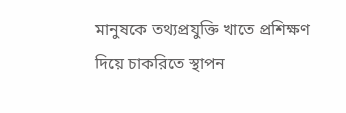মানুষকে তথ্যপ্রযুক্তি খাতে প্রশিক্ষণ দিয়ে চাকরিতে স্থাপন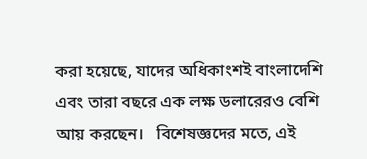করা হয়েছে, যাদের অধিকাংশই বাংলাদেশি এবং তারা বছরে এক লক্ষ ডলারেরও বেশি আয় করছেন।   বিশেষজ্ঞদের মতে, এই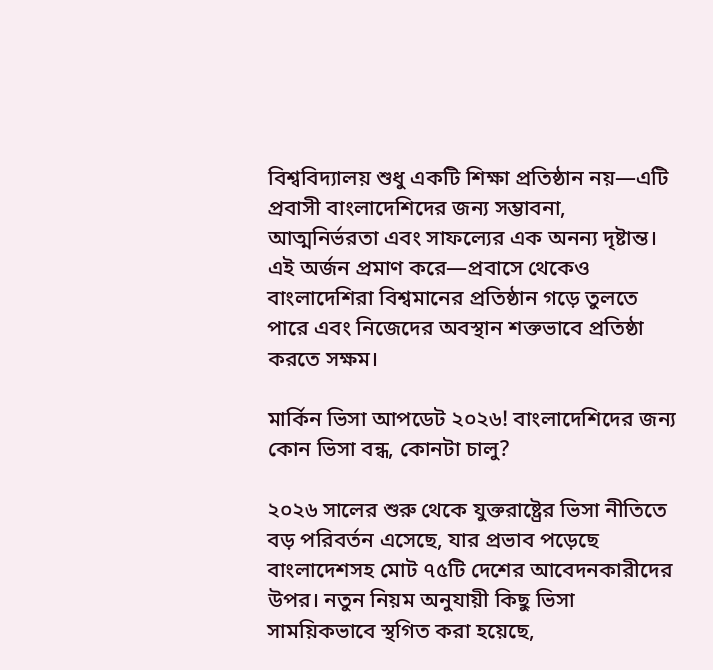বিশ্ববিদ্যালয় শুধু একটি শিক্ষা প্রতিষ্ঠান নয়—এটি প্রবাসী বাংলাদেশিদের জন্য সম্ভাবনা, আত্মনির্ভরতা এবং সাফল্যের এক অনন্য দৃষ্টান্ত।   এই অর্জন প্রমাণ করে—প্রবাসে থেকেও বাংলাদেশিরা বিশ্বমানের প্রতিষ্ঠান গড়ে তুলতে পারে এবং নিজেদের অবস্থান শক্তভাবে প্রতিষ্ঠা করতে সক্ষম।

মার্কিন ভিসা আপডেট ২০২৬! বাংলাদেশিদের জন্য কোন ভিসা বন্ধ, কোনটা চালু?

২০২৬ সালের শুরু থেকে যুক্তরাষ্ট্রের ভিসা নীতিতে বড় পরিবর্তন এসেছে, যার প্রভাব পড়েছে বাংলাদেশসহ মোট ৭৫টি দেশের আবেদনকারীদের উপর। নতুন নিয়ম অনুযায়ী কিছু ভিসা সাময়িকভাবে স্থগিত করা হয়েছে,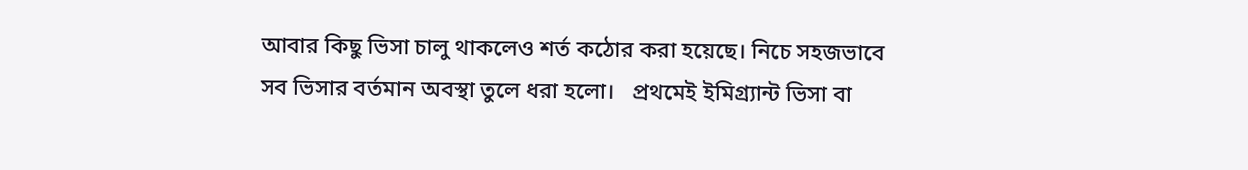আবার কিছু ভিসা চালু থাকলেও শর্ত কঠোর করা হয়েছে। নিচে সহজভাবে সব ভিসার বর্তমান অবস্থা তুলে ধরা হলো।   প্রথমেই ইমিগ্র্যান্ট ভিসা বা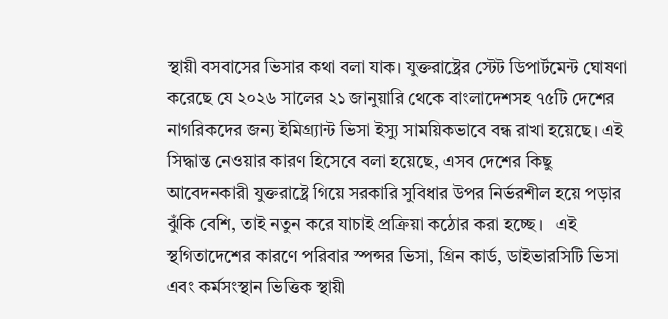স্থায়ী বসবাসের ভিসার কথা বলা যাক। যুক্তরাষ্ট্রের স্টেট ডিপার্টমেন্ট ঘোষণা করেছে যে ২০২৬ সালের ২১ জানুয়ারি থেকে বাংলাদেশসহ ৭৫টি দেশের নাগরিকদের জন্য ইমিগ্র্যান্ট ভিসা ইস্যু সাময়িকভাবে বন্ধ রাখা হয়েছে। এই সিদ্ধান্ত নেওয়ার কারণ হিসেবে বলা হয়েছে, এসব দেশের কিছু আবেদনকারী যুক্তরাষ্ট্রে গিয়ে সরকারি সুবিধার উপর নির্ভরশীল হয়ে পড়ার ঝুঁকি বেশি, তাই নতুন করে যাচাই প্রক্রিয়া কঠোর করা হচ্ছে।   এই স্থগিতাদেশের কারণে পরিবার স্পন্সর ভিসা, গ্রিন কার্ড, ডাইভারসিটি ভিসা এবং কর্মসংস্থান ভিত্তিক স্থায়ী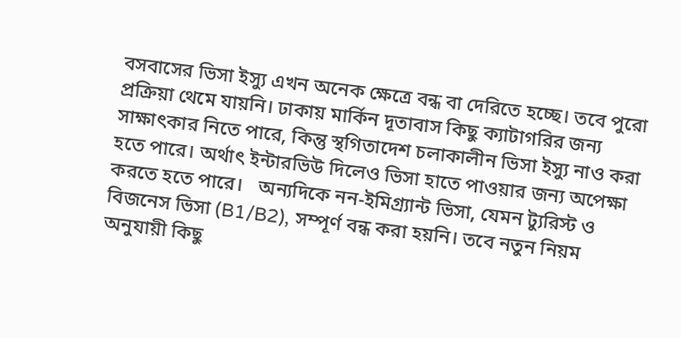বসবাসের ভিসা ইস্যু এখন অনেক ক্ষেত্রে বন্ধ বা দেরিতে হচ্ছে। তবে পুরো প্রক্রিয়া থেমে যায়নি। ঢাকায় মার্কিন দূতাবাস কিছু ক্যাটাগরির জন্য সাক্ষাৎকার নিতে পারে, কিন্তু স্থগিতাদেশ চলাকালীন ভিসা ইস্যু নাও করা হতে পারে। অর্থাৎ ইন্টারভিউ দিলেও ভিসা হাতে পাওয়ার জন্য অপেক্ষা করতে হতে পারে।   অন্যদিকে নন-ইমিগ্র্যান্ট ভিসা, যেমন ট্যুরিস্ট ও বিজনেস ভিসা (B1/B2), সম্পূর্ণ বন্ধ করা হয়নি। তবে নতুন নিয়ম অনুযায়ী কিছু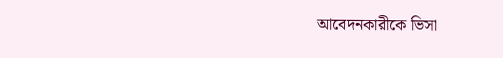আবেদনকারীকে ভিসা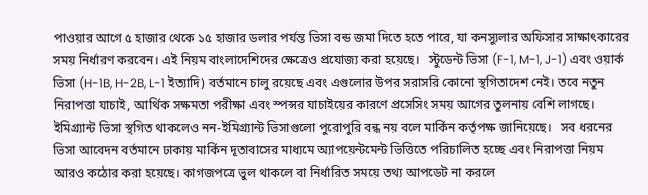পাওয়ার আগে ৫ হাজার থেকে ১৫ হাজার ডলার পর্যন্ত ভিসা বন্ড জমা দিতে হতে পারে, যা কনস্যুলার অফিসার সাক্ষাৎকারের সময় নির্ধারণ করবেন। এই নিয়ম বাংলাদেশিদের ক্ষেত্রেও প্রযোজ্য করা হয়েছে।   স্টুডেন্ট ভিসা (F-1, M-1, J-1) এবং ওয়ার্ক ভিসা (H-1B, H-2B, L-1 ইত্যাদি) বর্তমানে চালু রয়েছে এবং এগুলোর উপর সরাসরি কোনো স্থগিতাদেশ নেই। তবে নতুন নিরাপত্তা যাচাই, আর্থিক সক্ষমতা পরীক্ষা এবং স্পন্সর যাচাইয়ের কারণে প্রসেসিং সময় আগের তুলনায় বেশি লাগছে। ইমিগ্র্যান্ট ভিসা স্থগিত থাকলেও নন-ইমিগ্র্যান্ট ভিসাগুলো পুরোপুরি বন্ধ নয় বলে মার্কিন কর্তৃপক্ষ জানিয়েছে।   সব ধরনের ভিসা আবেদন বর্তমানে ঢাকায় মার্কিন দূতাবাসের মাধ্যমে অ্যাপয়েন্টমেন্ট ভিত্তিতে পরিচালিত হচ্ছে এবং নিরাপত্তা নিয়ম আরও কঠোর করা হয়েছে। কাগজপত্রে ভুল থাকলে বা নির্ধারিত সময়ে তথ্য আপডেট না করলে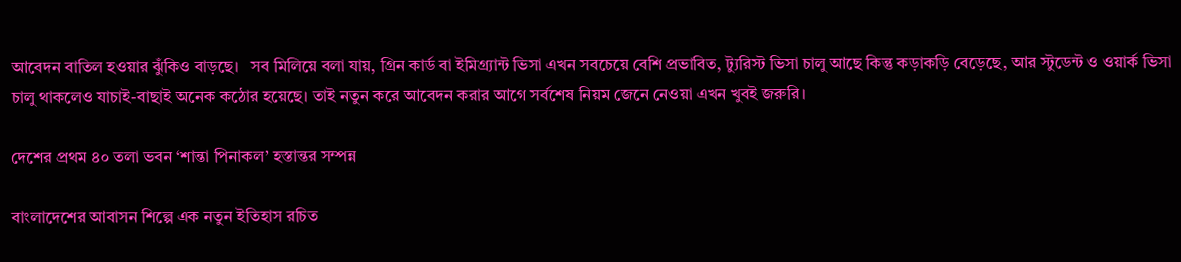আবেদন বাতিল হওয়ার ঝুঁকিও বাড়ছে।   সব মিলিয়ে বলা যায়, গ্রিন কার্ড বা ইমিগ্র্যান্ট ভিসা এখন সবচেয়ে বেশি প্রভাবিত, ট্যুরিস্ট ভিসা চালু আছে কিন্তু কড়াকড়ি বেড়েছে, আর স্টুডেন্ট ও ওয়ার্ক ভিসা চালু থাকলেও যাচাই-বাছাই অনেক কঠোর হয়েছে। তাই নতুন করে আবেদন করার আগে সর্বশেষ নিয়ম জেনে নেওয়া এখন খুবই জরুরি।

দেশের প্রথম ৪০ তলা ভবন ‘শান্তা পিনাকল’ হস্তান্তর সম্পন্ন

বাংলাদেশের আবাসন শিল্পে এক নতুন ইতিহাস রচিত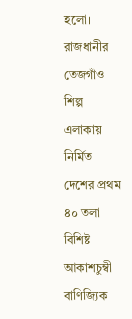হলো। রাজধানীর তেজগাঁও শিল্প এলাকায় নির্মিত দেশের প্রথম ৪০ তলা বিশিষ্ট আকাশচুম্বী বাণিজ্যিক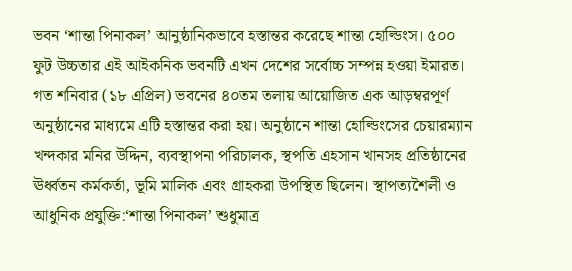ভবন ‘শান্তা পিনাকল’ আনুষ্ঠানিকভাবে হস্তান্তর করেছে শান্তা হোল্ডিংস। ৫০০ ফুট উচ্চতার এই আইকনিক ভবনটি এখন দেশের সর্বোচ্চ সম্পন্ন হওয়া ইমারত। গত শনিবার (১৮ এপ্রিল) ভবনের ৪০তম তলায় আয়োজিত এক আড়ম্বরপূর্ণ অনুষ্ঠানের মাধ্যমে এটি হস্তান্তর করা হয়। অনুষ্ঠানে শান্তা হোল্ডিংসের চেয়ারম্যান খন্দকার মনির উদ্দিন, ব্যবস্থাপনা পরিচালক, স্থপতি এহসান খানসহ প্রতিষ্ঠানের ঊর্ধ্বতন কর্মকর্তা, ভূমি মালিক এবং গ্রাহকরা উপস্থিত ছিলেন। স্থাপত্যশৈলী ও আধুনিক প্রযুক্তি:‘শান্তা পিনাকল’ শুধুমাত্র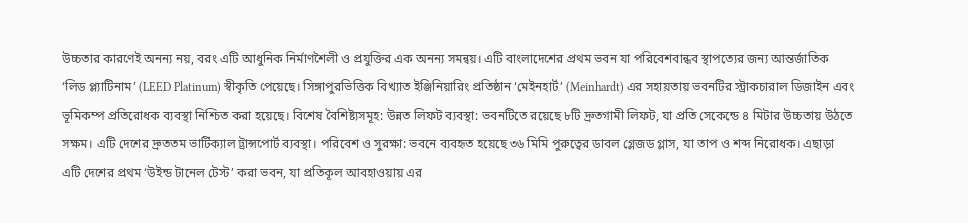উচ্চতার কারণেই অনন্য নয়, বরং এটি আধুনিক নির্মাণশৈলী ও প্রযুক্তির এক অনন্য সমন্বয়। এটি বাংলাদেশের প্রথম ভবন যা পরিবেশবান্ধব স্থাপত্যের জন্য আন্তর্জাতিক ‘লিড প্ল্যাটিনাম’ (LEED Platinum) স্বীকৃতি পেয়েছে। সিঙ্গাপুরভিত্তিক বিখ্যাত ইঞ্জিনিয়ারিং প্রতিষ্ঠান ‘মেইনহার্ট’ (Meinhardt) এর সহায়তায় ভবনটির স্ট্রাকচারাল ডিজাইন এবং ভূমিকম্প প্রতিরোধক ব্যবস্থা নিশ্চিত করা হয়েছে। বিশেষ বৈশিষ্ট্যসমূহ: উন্নত লিফট ব্যবস্থা: ভবনটিতে রয়েছে ৮টি দ্রুতগামী লিফট, যা প্রতি সেকেন্ডে ৪ মিটার উচ্চতায় উঠতে সক্ষম। এটি দেশের দ্রুততম ভার্টিক্যাল ট্রান্সপোর্ট ব্যবস্থা। পরিবেশ ও সুরক্ষা: ভবনে ব্যবহৃত হয়েছে ৩৬ মিমি পুরুত্বের ডাবল গ্লেজড গ্লাস, যা তাপ ও শব্দ নিরোধক। এছাড়া এটি দেশের প্রথম ‘উইন্ড টানেল টেস্ট’ করা ভবন, যা প্রতিকূল আবহাওয়ায় এর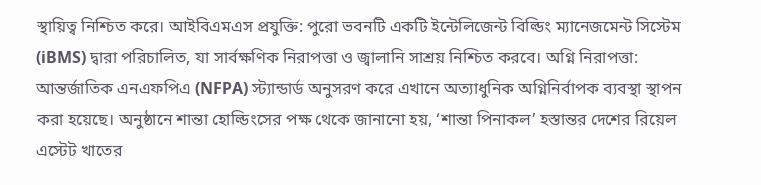স্থায়িত্ব নিশ্চিত করে। আইবিএমএস প্রযুক্তি: পুরো ভবনটি একটি ইন্টেলিজেন্ট বিল্ডিং ম্যানেজমেন্ট সিস্টেম (iBMS) দ্বারা পরিচালিত, যা সার্বক্ষণিক নিরাপত্তা ও জ্বালানি সাশ্রয় নিশ্চিত করবে। অগ্নি নিরাপত্তা: আন্তর্জাতিক এনএফপিএ (NFPA) স্ট্যান্ডার্ড অনুসরণ করে এখানে অত্যাধুনিক অগ্নিনির্বাপক ব্যবস্থা স্থাপন করা হয়েছে। অনুষ্ঠানে শান্তা হোল্ডিংসের পক্ষ থেকে জানানো হয়, ‘শান্তা পিনাকল’ হস্তান্তর দেশের রিয়েল এস্টেট খাতের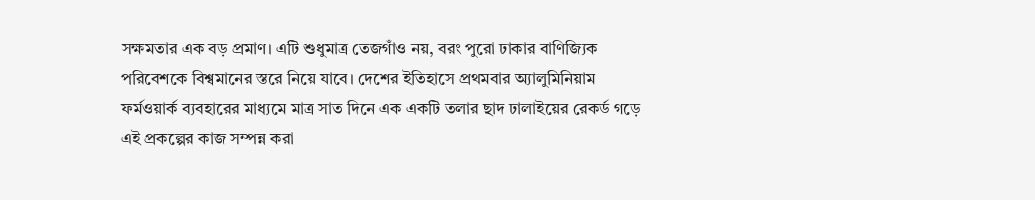সক্ষমতার এক বড় প্রমাণ। এটি শুধুমাত্র তেজগাঁও নয়, বরং পুরো ঢাকার বাণিজ্যিক পরিবেশকে বিশ্বমানের স্তরে নিয়ে যাবে। দেশের ইতিহাসে প্রথমবার অ্যালুমিনিয়াম ফর্মওয়ার্ক ব্যবহারের মাধ্যমে মাত্র সাত দিনে এক একটি তলার ছাদ ঢালাইয়ের রেকর্ড গড়ে এই প্রকল্পের কাজ সম্পন্ন করা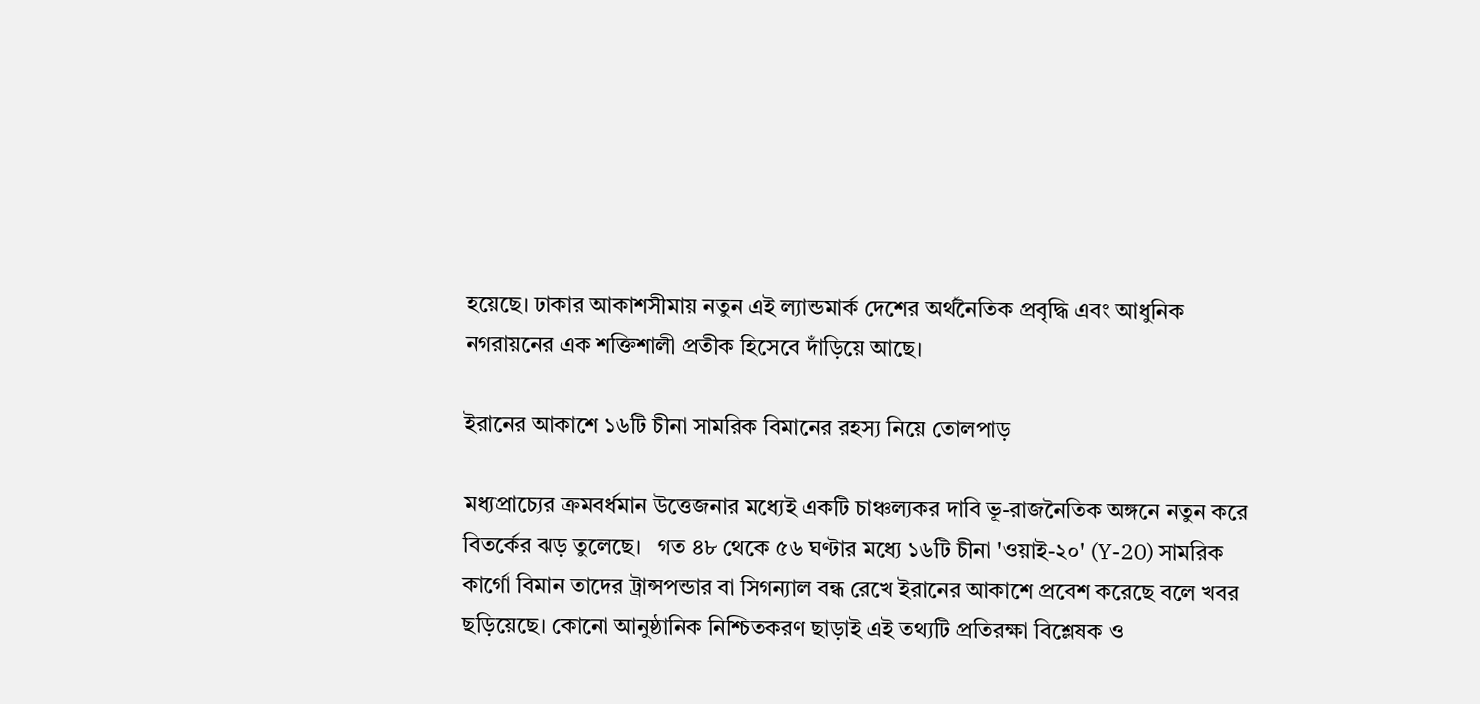হয়েছে। ঢাকার আকাশসীমায় নতুন এই ল্যান্ডমার্ক দেশের অর্থনৈতিক প্রবৃদ্ধি এবং আধুনিক নগরায়নের এক শক্তিশালী প্রতীক হিসেবে দাঁড়িয়ে আছে।

ইরানের আকাশে ১৬টি চীনা সামরিক বিমানের রহস্য নিয়ে তোলপাড়

মধ্যপ্রাচ্যের ক্রমবর্ধমান উত্তেজনার মধ্যেই একটি চাঞ্চল্যকর দাবি ভূ-রাজনৈতিক অঙ্গনে নতুন করে বিতর্কের ঝড় তুলেছে।   গত ৪৮ থেকে ৫৬ ঘণ্টার মধ্যে ১৬টি চীনা 'ওয়াই-২০' (Y-20) সামরিক কার্গো বিমান তাদের ট্রান্সপন্ডার বা সিগন্যাল বন্ধ রেখে ইরানের আকাশে প্রবেশ করেছে বলে খবর ছড়িয়েছে। কোনো আনুষ্ঠানিক নিশ্চিতকরণ ছাড়াই এই তথ্যটি প্রতিরক্ষা বিশ্লেষক ও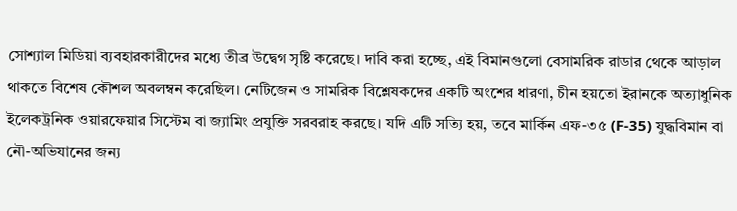সোশ্যাল মিডিয়া ব্যবহারকারীদের মধ্যে তীব্র উদ্বেগ সৃষ্টি করেছে। দাবি করা হচ্ছে, এই বিমানগুলো বেসামরিক রাডার থেকে আড়াল থাকতে বিশেষ কৌশল অবলম্বন করেছিল। নেটিজেন ও সামরিক বিশ্লেষকদের একটি অংশের ধারণা, চীন হয়তো ইরানকে অত্যাধুনিক ইলেকট্রনিক ওয়ারফেয়ার সিস্টেম বা জ্যামিং প্রযুক্তি সরবরাহ করছে। যদি এটি সত্যি হয়, তবে মার্কিন এফ-৩৫ (F-35) যুদ্ধবিমান বা নৌ-অভিযানের জন্য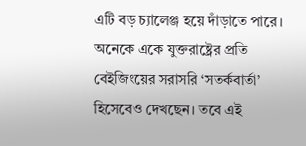এটি বড় চ্যালেঞ্জ হয়ে দাঁড়াতে পারে। অনেকে একে যুক্তরাষ্ট্রের প্রতি বেইজিংয়ের সরাসরি ‘সতর্কবার্তা’ হিসেবেও দেখছেন। তবে এই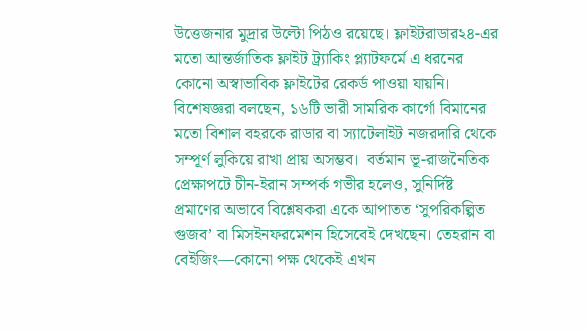উত্তেজনার মুদ্রার উল্টো পিঠও রয়েছে। ফ্লাইটরাডার২৪-এর মতো আন্তর্জাতিক ফ্লাইট ট্র্যাকিং প্ল্যাটফর্মে এ ধরনের কোনো অস্বাভাবিক ফ্লাইটের রেকর্ড পাওয়া যায়নি। বিশেষজ্ঞরা বলছেন, ১৬টি ভারী সামরিক কার্গো বিমানের মতো বিশাল বহরকে রাডার বা স্যাটেলাইট নজরদারি থেকে সম্পূর্ণ লুকিয়ে রাখা প্রায় অসম্ভব।  বর্তমান ভূ-রাজনৈতিক প্রেক্ষাপটে চীন-ইরান সম্পর্ক গভীর হলেও, সুনির্দিষ্ট প্রমাণের অভাবে বিশ্লেষকরা একে আপাতত ‘সুপরিকল্পিত গুজব’ বা মিসইনফরমেশন হিসেবেই দেখছেন। তেহরান বা বেইজিং—কোনো পক্ষ থেকেই এখন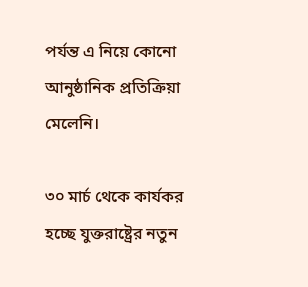পর্যন্ত এ নিয়ে কোনো আনুষ্ঠানিক প্রতিক্রিয়া মেলেনি।

৩০ মার্চ থেকে কার্যকর হচ্ছে যুক্তরাষ্ট্রের নতুন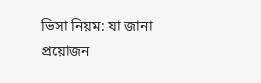ভিসা নিয়ম: যা জানা প্রয়োজন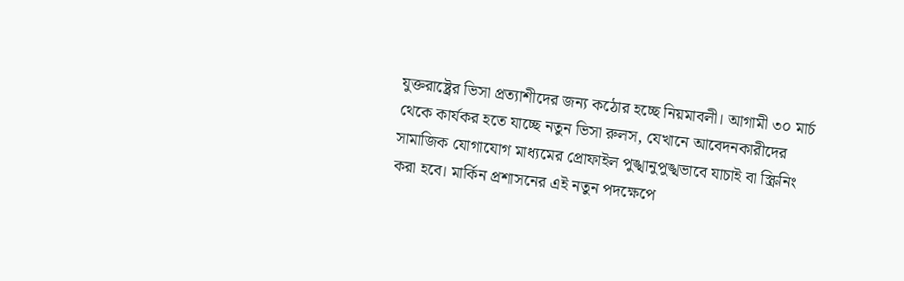যুক্তরাষ্ট্রের ভিসা প্রত্যাশীদের জন্য কঠোর হচ্ছে নিয়মাবলী। আগামী ৩০ মার্চ থেকে কার্যকর হতে যাচ্ছে নতুন ভিসা রুলস, যেখানে আবেদনকারীদের সামাজিক যোগাযোগ মাধ্যমের প্রোফাইল পুঙ্খানুপুঙ্খভাবে যাচাই বা স্ক্রিনিং করা হবে। মার্কিন প্রশাসনের এই নতুন পদক্ষেপে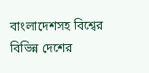বাংলাদেশসহ বিশ্বের বিভিন্ন দেশের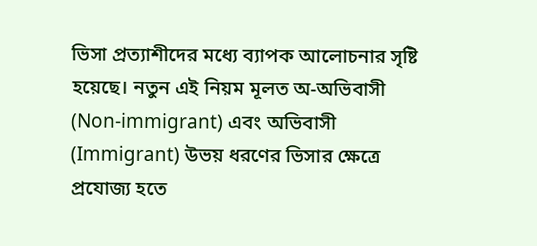ভিসা প্রত্যাশীদের মধ্যে ব্যাপক আলোচনার সৃষ্টি হয়েছে। নতুন এই নিয়ম মূলত অ-অভিবাসী (Non-immigrant) এবং অভিবাসী (Immigrant) উভয় ধরণের ভিসার ক্ষেত্রে প্রযোজ্য হতে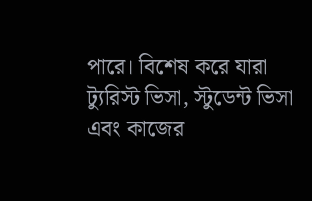পারে। বিশেষ করে যারা ট্যুরিস্ট ভিসা, স্টুডেন্ট ভিসা এবং কাজের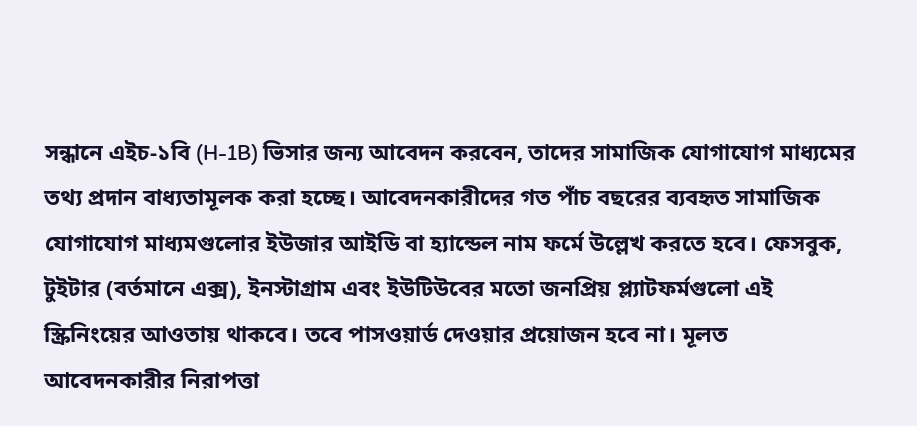সন্ধানে এইচ-১বি (H-1B) ভিসার জন্য আবেদন করবেন, তাদের সামাজিক যোগাযোগ মাধ্যমের তথ্য প্রদান বাধ্যতামূলক করা হচ্ছে। আবেদনকারীদের গত পাঁচ বছরের ব্যবহৃত সামাজিক যোগাযোগ মাধ্যমগুলোর ইউজার আইডি বা হ্যান্ডেল নাম ফর্মে উল্লেখ করতে হবে। ফেসবুক, টুইটার (বর্তমানে এক্স), ইনস্টাগ্রাম এবং ইউটিউবের মতো জনপ্রিয় প্ল্যাটফর্মগুলো এই স্ক্রিনিংয়ের আওতায় থাকবে। তবে পাসওয়ার্ড দেওয়ার প্রয়োজন হবে না। মূলত আবেদনকারীর নিরাপত্তা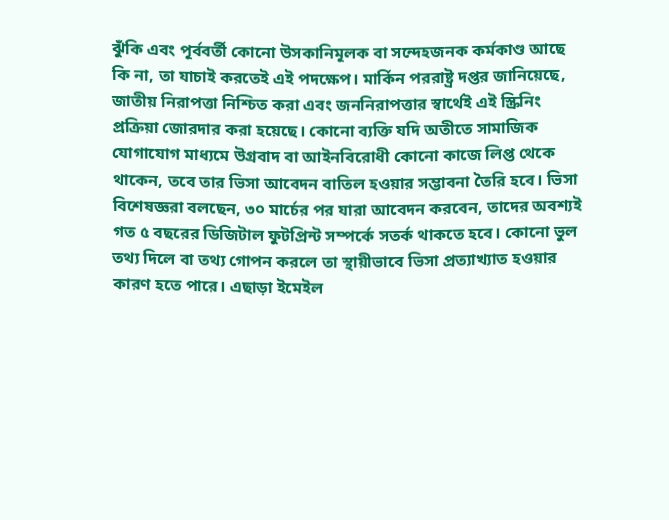ঝুঁকি এবং পূর্ববর্তী কোনো উসকানিমূলক বা সন্দেহজনক কর্মকাণ্ড আছে কি না, তা যাচাই করতেই এই পদক্ষেপ। মার্কিন পররাষ্ট্র দপ্তর জানিয়েছে, জাতীয় নিরাপত্তা নিশ্চিত করা এবং জননিরাপত্তার স্বার্থেই এই স্ক্রিনিং প্রক্রিয়া জোরদার করা হয়েছে। কোনো ব্যক্তি যদি অতীতে সামাজিক যোগাযোগ মাধ্যমে উগ্রবাদ বা আইনবিরোধী কোনো কাজে লিপ্ত থেকে থাকেন, তবে তার ভিসা আবেদন বাতিল হওয়ার সম্ভাবনা তৈরি হবে। ভিসা বিশেষজ্ঞরা বলছেন, ৩০ মার্চের পর যারা আবেদন করবেন, তাদের অবশ্যই গত ৫ বছরের ডিজিটাল ফুটপ্রিন্ট সম্পর্কে সতর্ক থাকতে হবে। কোনো ভুল তথ্য দিলে বা তথ্য গোপন করলে তা স্থায়ীভাবে ভিসা প্রত্যাখ্যাত হওয়ার কারণ হতে পারে। এছাড়া ইমেইল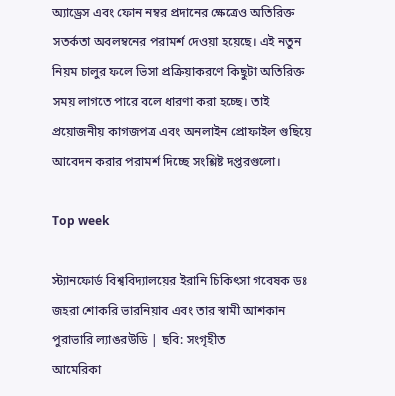অ্যাড্রেস এবং ফোন নম্বর প্রদানের ক্ষেত্রেও অতিরিক্ত সতর্কতা অবলম্বনের পরামর্শ দেওয়া হয়েছে। এই নতুন নিয়ম চালুর ফলে ভিসা প্রক্রিয়াকরণে কিছুটা অতিরিক্ত সময় লাগতে পারে বলে ধারণা করা হচ্ছে। তাই প্রয়োজনীয় কাগজপত্র এবং অনলাইন প্রোফাইল গুছিয়ে আবেদন করার পরামর্শ দিচ্ছে সংশ্লিষ্ট দপ্তরগুলো।

Top week

স্ট্যানফোর্ড বিশ্ববিদ্যালয়ের ইরানি চিকিৎসা গবেষক ডঃ জহরা শোকরি ভারনিয়াব এবং তার স্বামী আশকান পুরাভারি ল্যাঙরউডি | ছবি: সংগৃহীত
আমেরিকা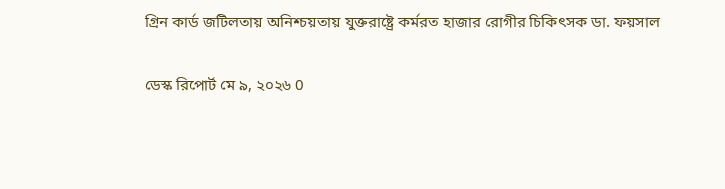গ্রিন কার্ড জটিলতায় অনিশ্চয়তায় যুক্তরাষ্ট্রে কর্মরত হাজার রোগীর চিকিৎসক ডা. ফয়সাল

ডেস্ক রিপোর্ট মে ৯, ২০২৬ 0